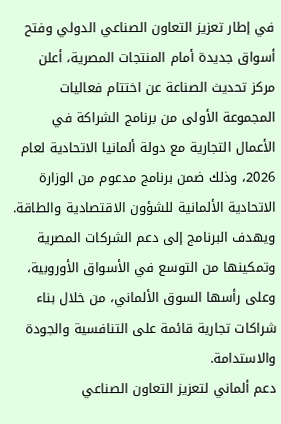في إطار تعزيز التعاون الصناعي الدولي وفتح أسواق جديدة أمام المنتجات المصرية، أعلن مركز تحديث الصناعة عن اختتام فعاليات المجموعة الأولى من برنامج الشراكة في الأعمال التجارية مع دولة ألمانيا الاتحادية لعام 2026، وذلك ضمن برنامج مدعوم من الوزارة الاتحادية الألمانية للشؤون الاقتصادية والطاقة.
ويهدف البرنامج إلى دعم الشركات المصرية وتمكينها من التوسع في الأسواق الأوروبية، وعلى رأسها السوق الألماني، من خلال بناء شراكات تجارية قائمة على التنافسية والجودة والاستدامة.
دعم ألماني لتعزيز التعاون الصناعي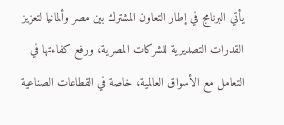يأتي البرنامج في إطار التعاون المشترك بين مصر وألمانيا لتعزيز القدرات التصديرية للشركات المصرية، ورفع كفاءتها في التعامل مع الأسواق العالمية، خاصة في القطاعات الصناعية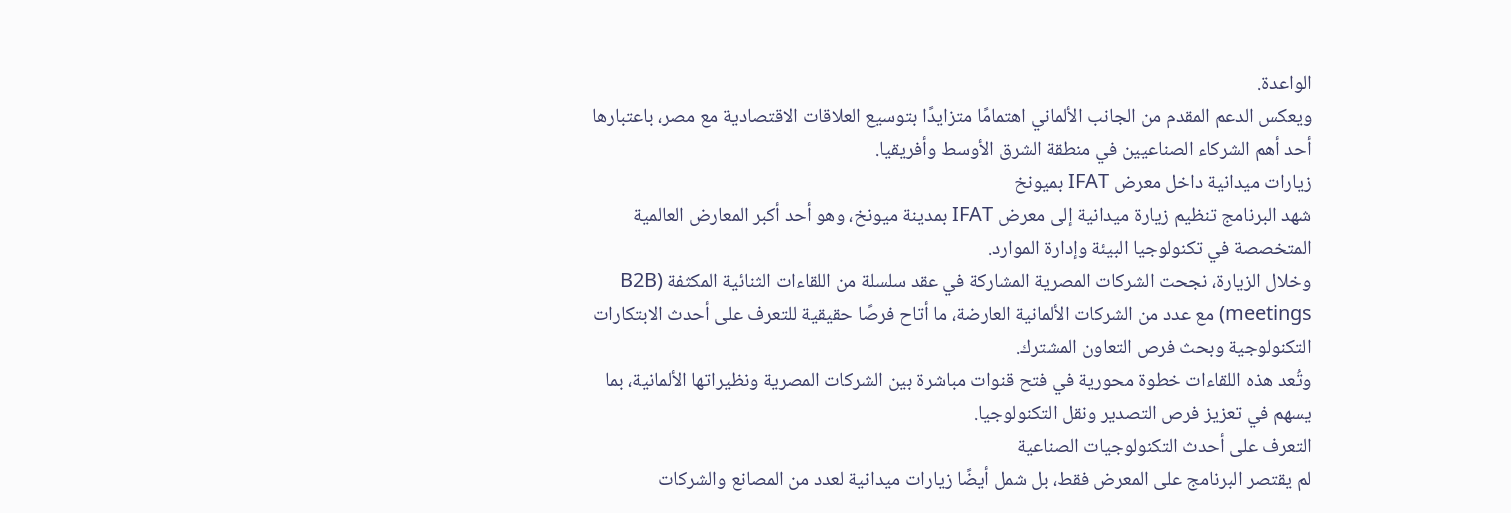الواعدة.
ويعكس الدعم المقدم من الجانب الألماني اهتمامًا متزايدًا بتوسيع العلاقات الاقتصادية مع مصر، باعتبارها أحد أهم الشركاء الصناعيين في منطقة الشرق الأوسط وأفريقيا.
زيارات ميدانية داخل معرض IFAT بميونخ
شهد البرنامج تنظيم زيارة ميدانية إلى معرض IFAT بمدينة ميونخ، وهو أحد أكبر المعارض العالمية المتخصصة في تكنولوجيا البيئة وإدارة الموارد.
وخلال الزيارة، نجحت الشركات المصرية المشاركة في عقد سلسلة من اللقاءات الثنائية المكثفة (B2B meetings) مع عدد من الشركات الألمانية العارضة، ما أتاح فرصًا حقيقية للتعرف على أحدث الابتكارات التكنولوجية وبحث فرص التعاون المشترك.
وتُعد هذه اللقاءات خطوة محورية في فتح قنوات مباشرة بين الشركات المصرية ونظيراتها الألمانية، بما يسهم في تعزيز فرص التصدير ونقل التكنولوجيا.
التعرف على أحدث التكنولوجيات الصناعية
لم يقتصر البرنامج على المعرض فقط، بل شمل أيضًا زيارات ميدانية لعدد من المصانع والشركات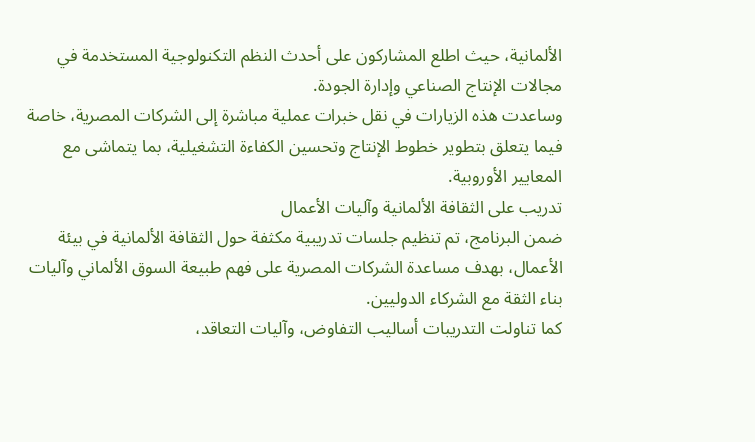الألمانية، حيث اطلع المشاركون على أحدث النظم التكنولوجية المستخدمة في مجالات الإنتاج الصناعي وإدارة الجودة.
وساعدت هذه الزيارات في نقل خبرات عملية مباشرة إلى الشركات المصرية، خاصة فيما يتعلق بتطوير خطوط الإنتاج وتحسين الكفاءة التشغيلية، بما يتماشى مع المعايير الأوروبية.
تدريب على الثقافة الألمانية وآليات الأعمال
ضمن البرنامج، تم تنظيم جلسات تدريبية مكثفة حول الثقافة الألمانية في بيئة الأعمال، بهدف مساعدة الشركات المصرية على فهم طبيعة السوق الألماني وآليات بناء الثقة مع الشركاء الدوليين.
كما تناولت التدريبات أساليب التفاوض، وآليات التعاقد،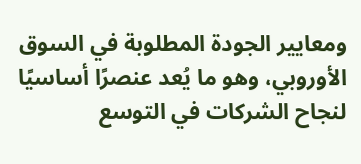ومعايير الجودة المطلوبة في السوق الأوروبي، وهو ما يُعد عنصرًا أساسيًا لنجاح الشركات في التوسع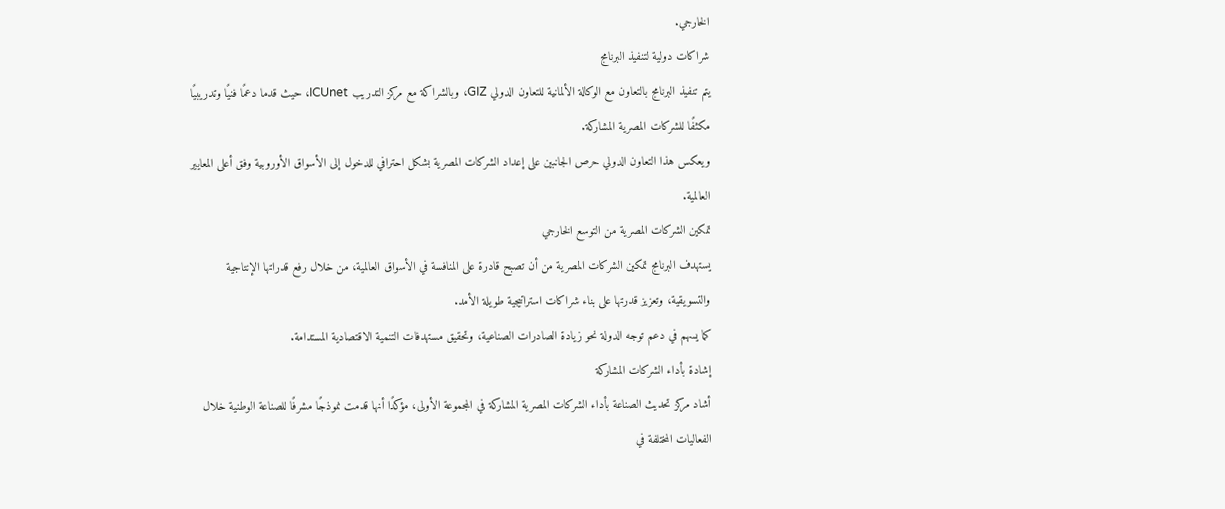الخارجي.
شراكات دولية لتنفيذ البرنامج
يتم تنفيذ البرنامج بالتعاون مع الوكالة الألمانية للتعاون الدولي GIZ، وبالشراكة مع مركز التدريب ICUnet، حيث قدما دعمًا فنيًا وتدريبيًا مكثفًا للشركات المصرية المشاركة.
ويعكس هذا التعاون الدولي حرص الجانبين على إعداد الشركات المصرية بشكل احترافي للدخول إلى الأسواق الأوروبية وفق أعلى المعايير العالمية.
تمكين الشركات المصرية من التوسع الخارجي
يستهدف البرنامج تمكين الشركات المصرية من أن تصبح قادرة على المنافسة في الأسواق العالمية، من خلال رفع قدراتها الإنتاجية والتسويقية، وتعزيز قدرتها على بناء شراكات استراتيجية طويلة الأمد.
كما يسهم في دعم توجه الدولة نحو زيادة الصادرات الصناعية، وتحقيق مستهدفات التنمية الاقتصادية المستدامة.
إشادة بأداء الشركات المشاركة
أشاد مركز تحديث الصناعة بأداء الشركات المصرية المشاركة في المجموعة الأولى، مؤكدًا أنها قدمت نموذجًا مشرفًا للصناعة الوطنية خلال الفعاليات المختلفة في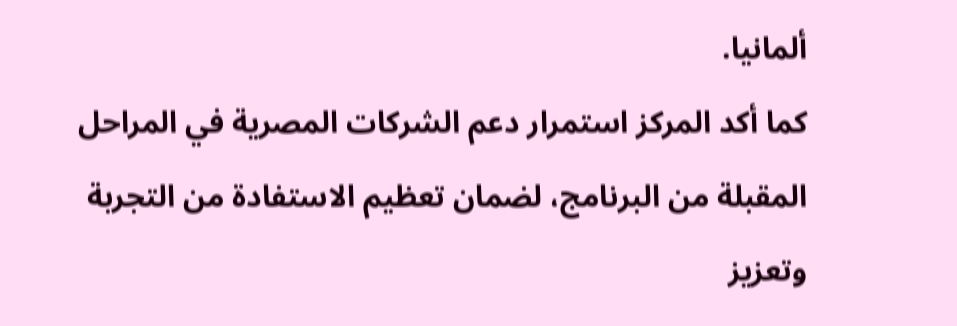ألمانيا.
كما أكد المركز استمرار دعم الشركات المصرية في المراحل المقبلة من البرنامج، لضمان تعظيم الاستفادة من التجربة وتعزيز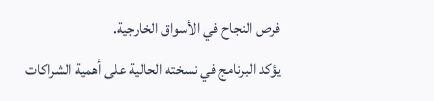فرص النجاح في الأسواق الخارجية.
يؤكد البرنامج في نسخته الحالية على أهمية الشراكات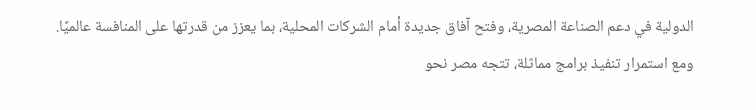الدولية في دعم الصناعة المصرية، وفتح آفاق جديدة أمام الشركات المحلية، بما يعزز من قدرتها على المنافسة عالميًا.
ومع استمرار تنفيذ برامج مماثلة، تتجه مصر نحو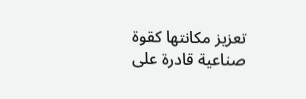تعزيز مكانتها كقوة صناعية قادرة على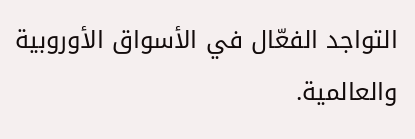التواجد الفعّال في الأسواق الأوروبية والعالمية.